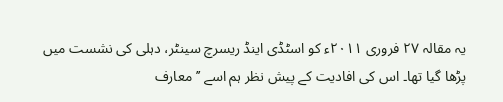یہ مقالہ ۲۷ فروری ۲۰۱۱ء کو اسٹڈی اینڈ ریسرچ سینٹر، دہلی کی نشست میں پڑھا گیا تھا۔ اس کی افادیت کے پیش نظر ہم اسے ’’معارف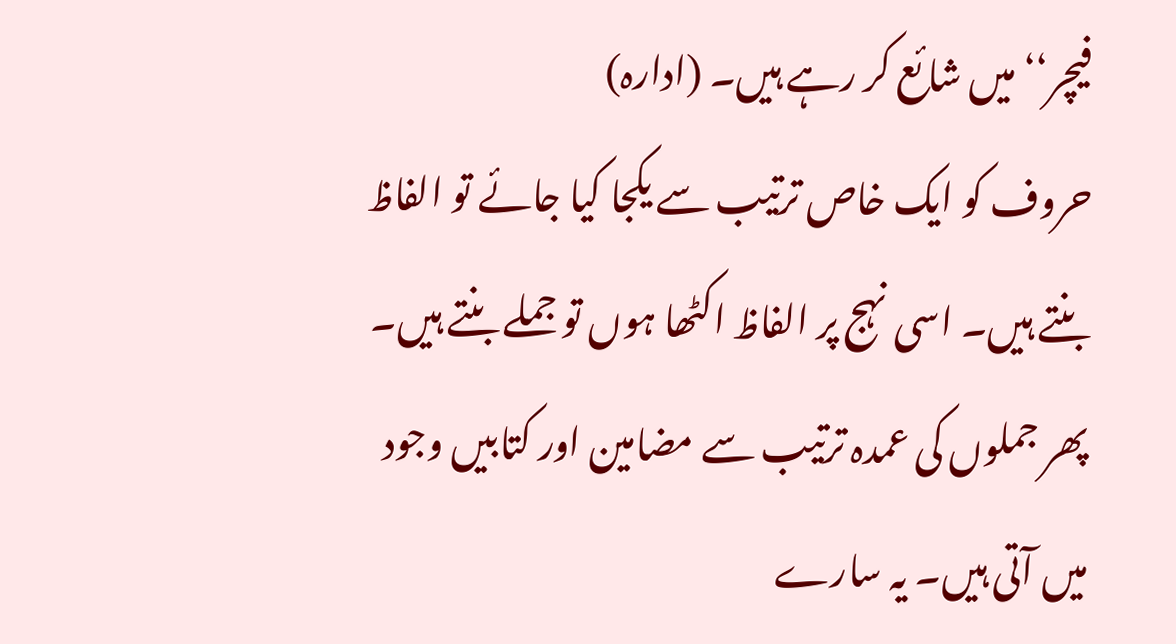فیچر‘‘ میں شائع کر رہے ہیں۔ (ادارہ)
حروف کو ایک خاص ترتیب سے یکجا کیا جائے تو الفاظ بنتے ہیں۔ اسی نہج پر الفاظ اکٹھا ہوں تو جملے بنتے ہیں۔ پھر جملوں کی عمدہ ترتیب سے مضامین اور کتابیں وجود میں آتی ہیں۔ یہ سارے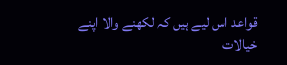قواعد اس لیے ہیں کہ لکھنے والا اپنے خیالات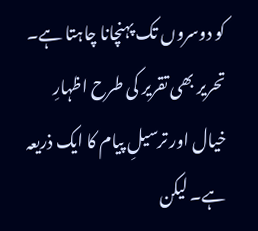کو دوسروں تک پہنچانا چاہتا ہے۔ تحریر بھی تقریر کی طرح اظہارِ خیال اور ترسیلِ پیام کا ایک ذریعہ ہے۔ لیکن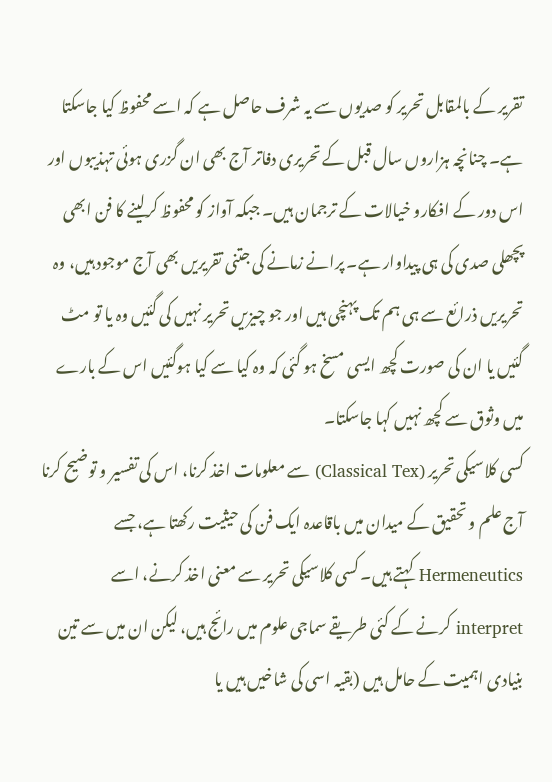تقریر کے بالمقابل تحریر کو صدیوں سے یہ شرف حاصل ہے کہ اسے محفوظ کیا جاسکتا ہے۔ چنانچہ ہزاروں سال قبل کے تحریری دفاتر آج بھی ان گزری ہوئی تہذیبوں اور اس دور کے افکارو خیالات کے ترجمان ہیں۔ جبکہ آواز کو محفوظ کرلینے کا فن ابھی پچھلی صدی کی ہی پیداوار ہے۔ پرانے زمانے کی جتنی تقریریں بھی آج موجود ہیں، وہ تحریریں ذرائع سے ہی ہم تک پہنچی ہیں اور جو چیزیں تحریر نہیں کی گئیں وہ یا تو مٹ گئیں یا ان کی صورت کچھ ایسی مسخ ہو گئی کہ وہ کیا سے کیا ہوگئیں اس کے بارے میں وثوق سے کچھ نہیں کہا جاسکتا۔
کسی کلاسیکی تحریر (Classical Tex) سے معلومات اخذ کرنا، اس کی تفسیر و توضیح کرنا آج علم و تحقیق کے میدان میں باقاعدہ ایک فن کی حیثیت رکھتا ہے، جسے Hermeneutics کہتے ہیں۔ کسی کلاسیکی تحریر سے معنی اخذ کرنے، اسے interpret کرنے کے کئی طریقے سماجی علوم میں رائج ہیں، لیکن ان میں سے تین بنیادی اہمیت کے حامل ہیں (بقیہ اسی کی شاخیں ہیں یا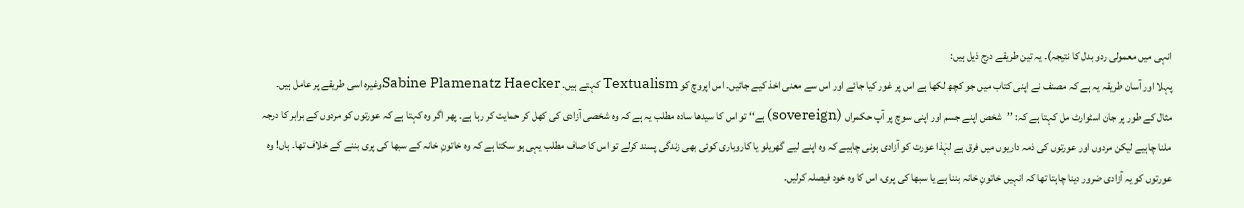انہی میں معمولی ردو بدل کا نتیجہ)۔ یہ تین طریقے درج ذیل ہیں:
پہلا اور آسان طریقہ یہ ہے کہ مصنف نے اپنی کتاب میں جو کچھ لکھا ہے اس پر غور کیا جائے اور اس سے معنی اخذ کیے جائیں۔ اس اپروچ کو Textualism کہتے ہیں۔ Sabine Plamenatz Haeckerوغیرہ اسی طریقے پر عامل ہیں۔
مثال کے طور پر جان اسٹوارٹ مل کہتا ہے کہ: ’’شخص اپنے جسم اور اپنی سوچ پر آپ حکمراں (sovereign) ہے‘‘ تو اس کا سیدھا سادہ مطلب یہ ہے کہ وہ شخصی آزادی کی کھل کر حمایت کر رہا ہے۔ پھر اگر وہ کہتا ہے کہ عورتوں کو مردوں کے برابر کا درجہ ملنا چاہیے لیکن مردوں اور عورتوں کی ذمہ داریوں میں فرق ہے لہٰذا عورت کو آزادی ہونی چاہیے کہ وہ اپنے لیے گھریلو یا کاروباری کوئی بھی زندگی پسند کرلے تو اس کا صاف مطلب یہی ہو سکتا ہے کہ وہ خاتونِ خانہ کے سبھا کی پری بننے کے خلاف تھا۔ ہاں! وہ عورتوں کو یہ آزادی ضرور دینا چاہتا تھا کہ انہیں خاتونِ خانہ بننا ہے یا سبھا کی پری، اس کا وہ خود فیصلہ کرلیں۔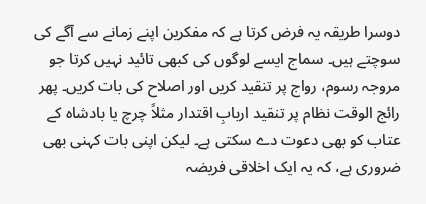دوسرا طریقہ یہ فرض کرتا ہے کہ مفکرین اپنے زمانے سے آگے کی سوچتے ہیں۔ سماج ایسے لوگوں کی کبھی تائید نہیں کرتا جو مروجہ رسوم، رواج پر تنقید کریں اور اصلاح کی بات کریں۔ پھر رائج الوقت نظام پر تنقید اربابِ اقتدار مثلاً چرچ یا بادشاہ کے عتاب کو بھی دعوت دے سکتی ہے۔ لیکن اپنی بات کہنی بھی ضروری ہے، کہ یہ ایک اخلاقی فریضہ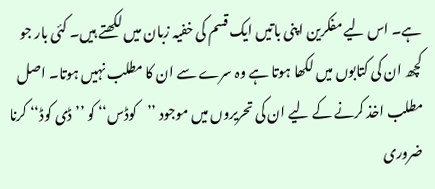ہے۔ اس لیے مفکرین اپنی باتیں ایک قسم کی خفیہ زبان میں لکھتے ہیں۔ کئی بار جو کچھ ان کی کتابوں میں لکھا ہوتا ہے وہ سرے سے ان کا مطلب نہیں ہوتا۔ اصل مطلب اخذ کرنے کے لیے ان کی تحریروں میں موجود ’’کوڈس‘‘ کو ’’ڈی کوڈ‘‘ کرنا ضروری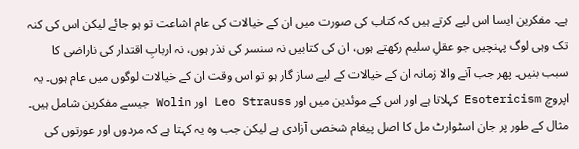ہے۔ مفکرین ایسا اس لیے کرتے ہیں کہ کتاب کی صورت میں ان کے خیالات کی عام اشاعت تو ہو جائے لیکن اس کی کنہ تک وہی لوگ پہنچیں جو عقلِ سلیم رکھتے ہوں، ان کی کتابیں نہ سنسر کی نذر ہوں، نہ اربابِ اقتدار کی ناراضی کا سبب بنیں۔ پھر جب آنے والا زمانہ ان کے خیالات کے لیے ساز گار ہو تو اس وقت ان کے خیالات لوگوں میں عام ہوں۔ یہ اپروچ Esotericism کہلاتا ہے اور اس کے موئدین میں اور Leo Strauss اور Wolin جیسے مفکرین شامل ہیں۔ مثال کے طور پر جان اسٹوارٹ مل کا اصل پیغام شخصی آزادی ہے لیکن جب وہ یہ کہتا ہے کہ مردوں اور عورتوں کی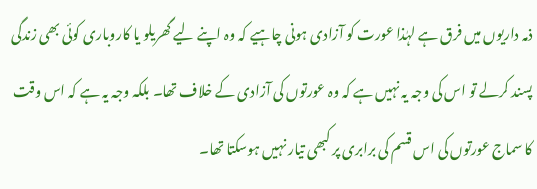ذمہ داریوں میں فرق ہے لہٰذا عورت کو آزادی ہونی چاہیے کہ وہ اپنے لیے گھریلو یا کاروباری کوئی بھی زندگی پسند کرلے تو اس کی وجہ یہ نہیں ہے کہ وہ عورتوں کی آزادی کے خلاف تھا۔ بلکہ وجہ یہ ہے کہ اس وقت کا سماج عورتوں کی اس قسم کی برابری پر کبھی تیار نہیں ہوسکتا تھا۔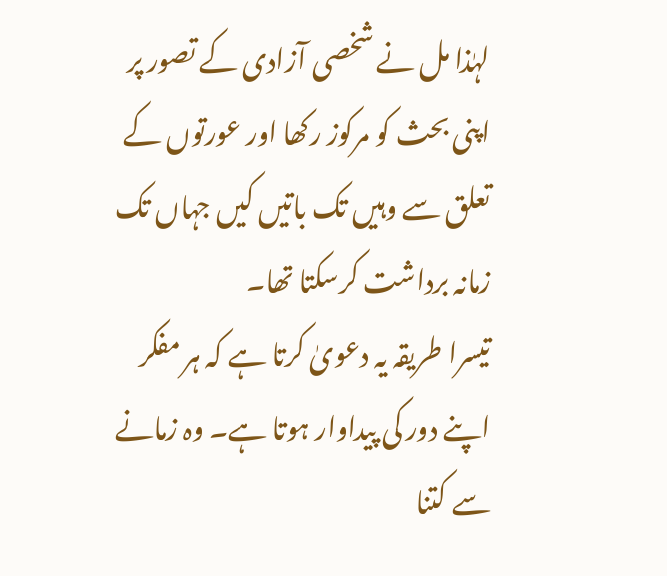لہٰذا مل نے شخصی آزادی کے تصور پر اپنی بحث کو مرکوز رکھا اور عورتوں کے تعلق سے وہیں تک باتیں کیں جہاں تک زمانہ برداشت کرسکتا تھا۔
تیسرا طریقہ یہ دعویٰ کرتا ہے کہ ہر مفکر اپنے دور کی پیداوار ہوتا ہے۔ وہ زمانے سے کتنا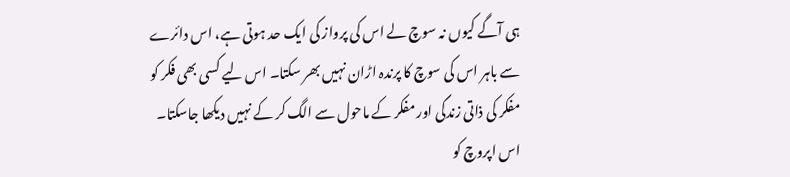ہی آگے کیوں نہ سوچ لے اس کی پرواز کی ایک حد ہوتی ہے، اس دائرے سے باہر اس کی سوچ کا پرندہ اڑان نہیں بھر سکتا۔ اس لیے کسی بھی فکر کو مفکر کی ذاتی زندگی اور مفکر کے ماحول سے الگ کر کے نہیں دیکھا جاسکتا۔ اس اپروچ کو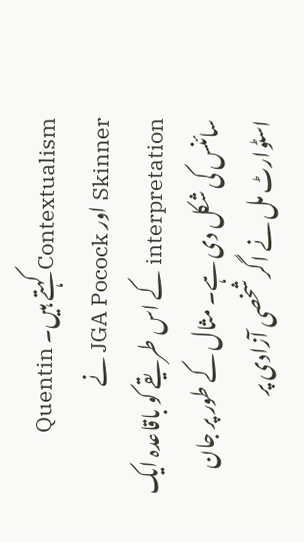Contextualism کہتے ہیں۔ Quentin Skinner اور JGA Pocock نے interpretation کے اس طریقے کو باقاعدہ ایک سائنس کی شکل دی ہے۔ مثال کے طور پر جان اسٹوارٹ مل نے اگر شخصی آزادی پر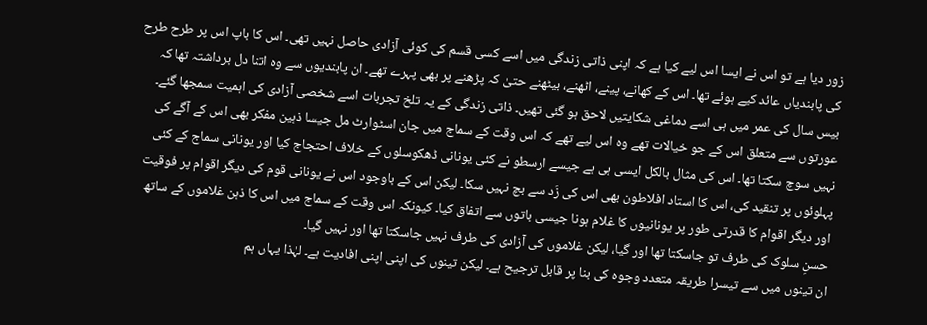زور دیا ہے تو اس نے ایسا اس لیے کیا ہے کہ اپنی ذاتی زندگی میں اسے کسی قسم کی کوئی آزادی حاصل نہیں تھی۔ اس کا باپ اس پر طرح طرح کی پابندیاں عائد کیے ہوئے تھا۔ اس کے کھانے، پینے، اٹھنے، بیٹھنے حتیٰ کہ پڑھنے پر بھی پہرے تھے۔ ان پابندیوں سے وہ اتنا دل برداشتہ تھا کہ بیس سال کی عمر میں ہی اسے دماغی شکایتیں لاحق ہو گئی تھیں۔ ذاتی زندگی کے یہ تلخ تجربات اسے شخصی آزادی کی اہمیت سمجھا گئے۔ عورتوں سے متعلق اس کے جو خیالات تھے وہ اس لیے تھے کہ اس وقت کے سماج میں جان اسٹوارٹ مل جیسا ذہین مفکر بھی اس کے آگے کی نہیں سوچ سکتا تھا۔ اس کی مثال بالکل ایسی ہی ہے جیسے ارسطو نے کئی یونانی ڈھکوسلوں کے خلاف احتجاج کیا اور یونانی سماج کے کئی پہلوئوں پر تنقید کی، اس کا استاد افلاطون بھی اس کی زَد سے بچ نہیں سکا۔ لیکن اس کے باوجود اس نے یونانی قوم کی دیگر اقوام پر فوقیت اور دیگر اقوام کا قدرتی طور پر یونانیوں کا غلام ہونا جیسی باتوں سے اتفاق کیا۔ کیونکہ اس وقت کے سماج میں اس کا ذہن غلاموں کے ساتھ حسنِ سلوک کی طرف تو جاسکتا تھا اور گیا، لیکن غلاموں کی آزادی کی طرف نہیں جاسکتا تھا اور نہیں گیا۔
ان تینوں میں سے تیسرا طریقہ متعدد وجوہ کی بنا پر قابل ترجیح ہے۔ لیکن تینوں کی اپنی اپنی افادیت ہے۔ لہٰذا یہاں ہم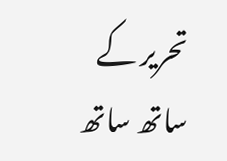تحریر کے ساتھ ساتھ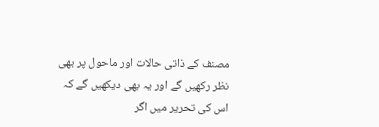مصنف کے ذاتی حالات اور ماحول پر بھی نظر رکھیں گے اور یہ بھی دیکھیں گے کہ اس کی تحریر میں اگر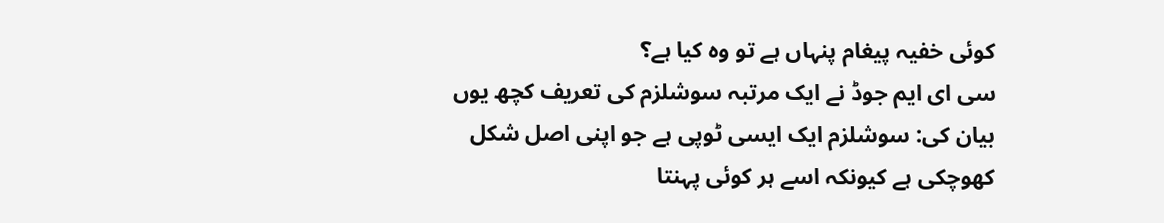کوئی خفیہ پیغام پنہاں ہے تو وہ کیا ہے؟
سی ای ایم جوڈ نے ایک مرتبہ سوشلزم کی تعریف کچھ یوں بیان کی: سوشلزم ایک ایسی ٹوپی ہے جو اپنی اصل شکل کھوچکی ہے کیونکہ اسے ہر کوئی پہنتا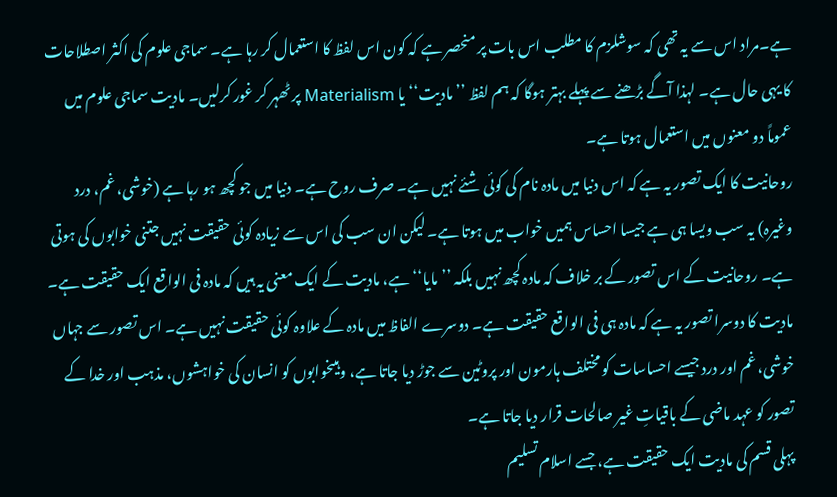ہے۔مراد اس سے یہ تھی کہ سوشلزم کا مطلب اس بات پر منحصر ہے کہ کون اس لفظ کا استعمال کر رہا ہے۔ سماجی علوم کی اکثر اصطلاحات کا یہی حال ہے۔ لہذا آگے بڑھنے سے پہلے بہتر ہوگا کہ ہم لفظ ’’مادیت‘‘ یا Materialism پر ٹھہر کر غور کرلیں۔ مادیت سماجی علوم میں عموماً دو معنوں میں استعمال ہوتا ہے۔
روحانیت کا ایک تصور یہ ہے کہ اس دنیا میں مادہ نام کی کوئی شئے نہیں ہے۔ صرف روح ہے۔ دنیا میں جو کچھ ہو رہا ہے (خوشی، غم، درد وغیرہ) یہ سب ویسا ہی ہے جیسا احساس ہمیں خواب میں ہوتا ہے۔ لیکن ان سب کی اس سے زیادہ کوئی حقیقت نہیں جتنی خوابوں کی ہوتی ہے۔ روحانیت کے اس تصور کے بر خلاف کہ مادہ کچھ نہیں بلکہ ’’مایا‘‘ ہے، مادیت کے ایک معنی یہ ہیں کہ مادہ فی الواقع ایک حقیقت ہے۔
مادیت کا دوسرا تصور یہ ہے کہ مادہ ہی فی الواقع حقیقت ہے۔ دوسرے الفاظ میں مادہ کے علاوہ کوئی حقیقت نہیں ہے۔ اس تصور سے جہاں خوشی، غم اور درد جیسے احساسات کو مختلف ہارمون اور پروٹین سے جوڑ دیا جاتا ہے، وہیںخوابوں کو انسان کی خواہشوں، مذہب اور خدا کے تصور کو عہد ماضی کے باقیاتِ غیر صالحات قرار دیا جاتا ہے۔
پہلی قسم کی مادیت ایک حقیقت ہے، جسے اسلام تسلیم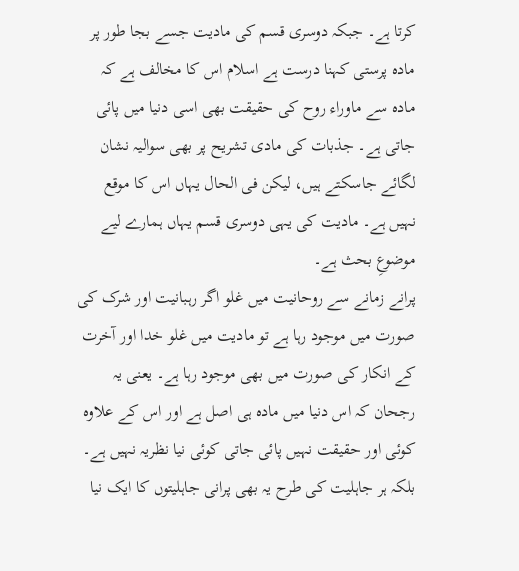کرتا ہے۔ جبکہ دوسری قسم کی مادیت جسے بجا طور پر مادہ پرستی کہنا درست ہے اسلام اس کا مخالف ہے کہ مادہ سے ماوراء روح کی حقیقت بھی اسی دنیا میں پائی جاتی ہے۔ جذبات کی مادی تشریح پر بھی سوالیہ نشان لگائے جاسکتے ہیں، لیکن فی الحال یہاں اس کا موقع نہیں ہے۔ مادیت کی یہی دوسری قسم یہاں ہمارے لیے موضوعِ بحث ہے۔
پرانے زمانے سے روحانیت میں غلو اگر رہبانیت اور شرک کی صورت میں موجود رہا ہے تو مادیت میں غلو خدا اور آخرت کے انکار کی صورت میں بھی موجود رہا ہے۔ یعنی یہ رجحان کہ اس دنیا میں مادہ ہی اصل ہے اور اس کے علاوہ کوئی اور حقیقت نہیں پائی جاتی کوئی نیا نظریہ نہیں ہے۔ بلکہ ہر جاہلیت کی طرح یہ بھی پرانی جاہلیتوں کا ایک نیا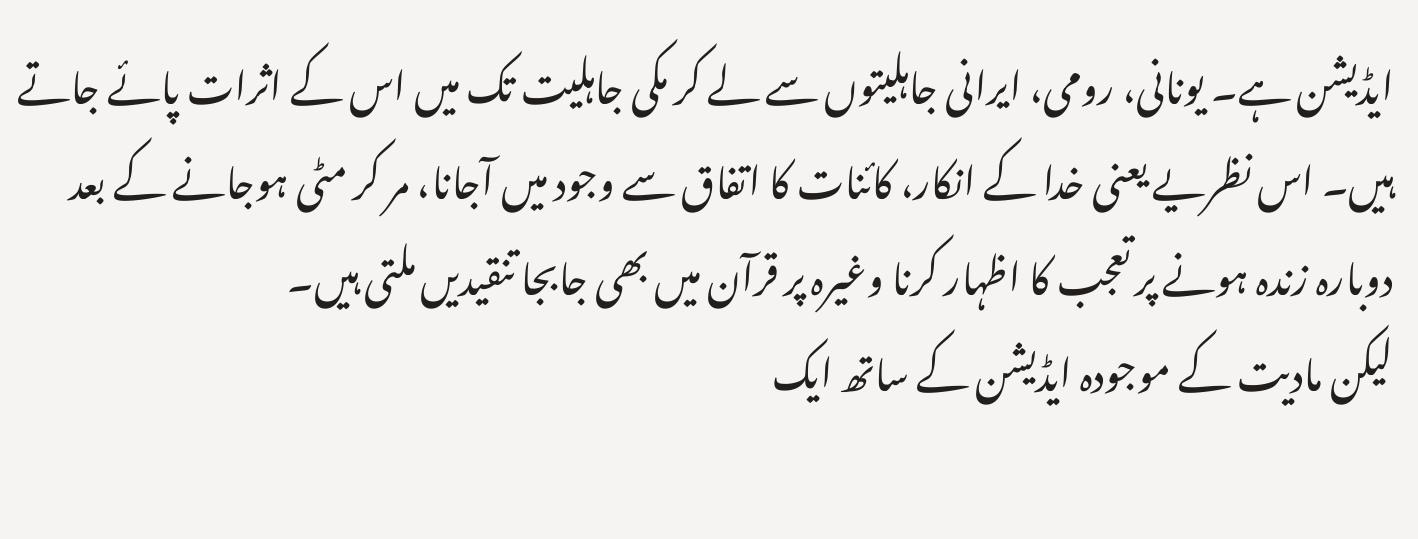ایڈیشن ہے۔ یونانی، رومی، ایرانی جاہلیتوں سے لے کر مکی جاہلیت تک میں اس کے اثرات پائے جاتے ہیں۔ اس نظریے یعنی خدا کے انکار، کائنات کا اتفاق سے وجود میں آجانا، مر کر مٹی ہوجانے کے بعد دوبارہ زندہ ہونے پر تعجب کا اظہار کرنا وغیرہ پر قرآن میں بھی جابجا تنقیدیں ملتی ہیں۔
لیکن مادیت کے موجودہ ایڈیشن کے ساتھ ایک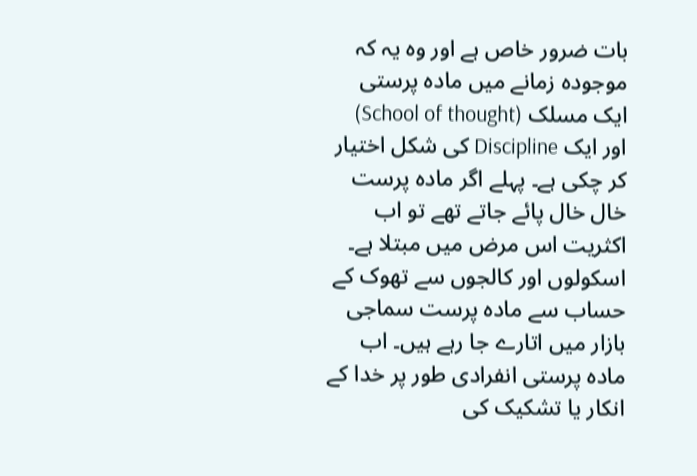بات ضرور خاص ہے اور وہ یہ کہ موجودہ زمانے میں مادہ پرستی ایک مسلک (School of thought) اور ایک Discipline کی شکل اختیار کر چکی ہے۔ پہلے اگر مادہ پرست خال خال پائے جاتے تھے تو اب اکثریت اس مرض میں مبتلا ہے۔ اسکولوں اور کالجوں سے تھوک کے حساب سے مادہ پرست سماجی بازار میں اتارے جا رہے ہیں۔ اب مادہ پرستی انفرادی طور پر خدا کے انکار یا تشکیک کی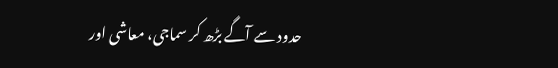حدود سے آگے بڑھ کر سماجی، معاشی اور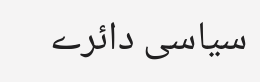سیاسی دائرے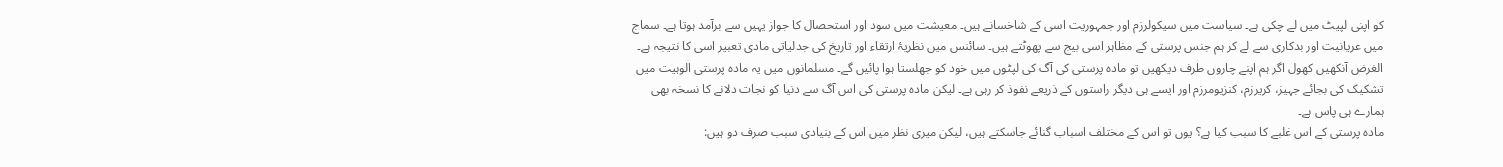کو اپنی لپیٹ میں لے چکی ہے۔ سیاست میں سیکولرزم اور جمہوریت اسی کے شاخسانے ہیں۔ معیشت میں سود اور استحصال کا جواز یہیں سے برآمد ہوتا ہے۔ سماج میں عریانیت اور بدکاری سے لے کر ہم جنس پرستی کے مظاہر اسی بیج سے پھوٹتے ہیں۔ سائنس میں نظریۂ ارتقاء اور تاریخ کی جدلیاتی مادی تعبیر اسی کا نتیجہ ہے۔ الغرض آنکھیں کھول اگر ہم اپنے چاروں طرف دیکھیں تو مادہ پرستی کی آگ کی لپٹوں میں خود کو جھلستا ہوا پائیں گے۔ مسلمانوں میں یہ مادہ پرستی الوہیت میں تشکیک کی بجائے جہیز، کریرزم، کنزیومرزم اور ایسے ہی دیگر راستوں کے ذریعے نفوذ کر رہی ہے۔ لیکن مادہ پرستی کی اس آگ سے دنیا کو نجات دلانے کا نسخہ بھی ہمارے ہی پاس ہے۔
مادہ پرستی کے اس غلبے کا سبب کیا ہے؟ یوں تو اس کے مختلف اسباب گنائے جاسکتے ہیں، لیکن میری نظر میں اس کے بنیادی سبب صرف دو ہیں: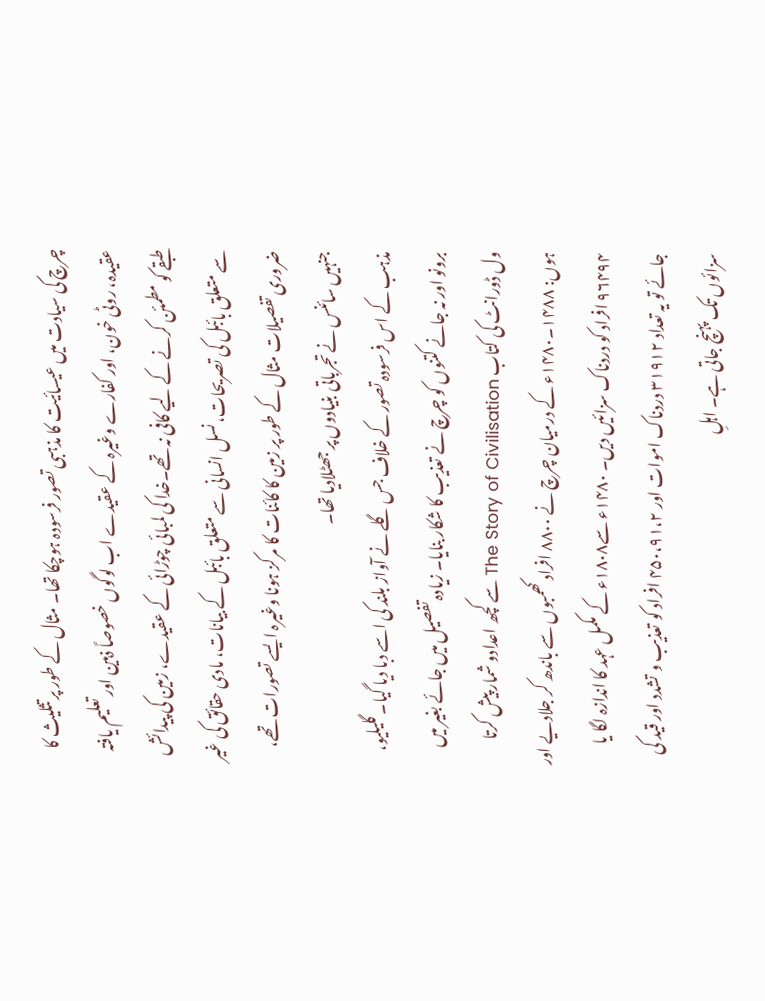چرچ کی سیادت میں عیسائیت کا مذہبی تصور فرسودہ ہوچکا تھا۔ مثال کے طور پر تثلیث کا عقیدہ، روٹی خون، اور کفارے وغیرہ کے عقیدے اب لوگوں خصوصاً ذہین اور تعلیم یافتہ طبقے کو مطمئن کرنے کے لیے کافی نہ تھے۔خدا کی لمبائی چوڑائی کے عقیدے، زمین کی پیدائش سے متعلق بائبل کی تصریحات، نسل انسانی سے متعلق بائبل کے بیانات، مادی حقائق کی غیر ضروری تفصیلات مثال کے طور پر زمین کا کائنات کا مرکز ہونا وغیرہ ایسے تصورات تھے، جنہیں سائنس نے تجرباتی بنیادوں پر جھٹلادیا تھا۔
مذہب کے اس فرسودہ تصور کے خلاف جس گلے نے آواز بلند کی اسے دبا دیا گیا۔ گلیلیو، برونو اور نہ جانے کتنوں کو چرچ نے تعذیب کا شکار بنایا۔ زیادہ تفصیل میں جائے بغیر میں ول ڈورانٹ کی کتاب The Story of Civilisation سے کچھ اعدادو شمار پیش کرتا ہوں: ۱۴۸۸۔۱۴۸۰ء کے درمیان چرچ نے ۸۸۰۰ افراد کھمبوں سے باندھ کر جلادیے اور ۹۶۴۹۴ افراد کو دردناک سزائیں دیں۔ ۱۴۸۰ء سے۱۸۰۸ء کے مکمل عہد کا اندازہ لگا یا جائے تو یہ تعداد ۳۱۹۱۲ دردناک اموات اور ۴۵۰،۹۱،۲ افراد کو تعذیب و تشدد اور قید کی سزائوں تک پہنچ جاتی ہے۔ اہلِ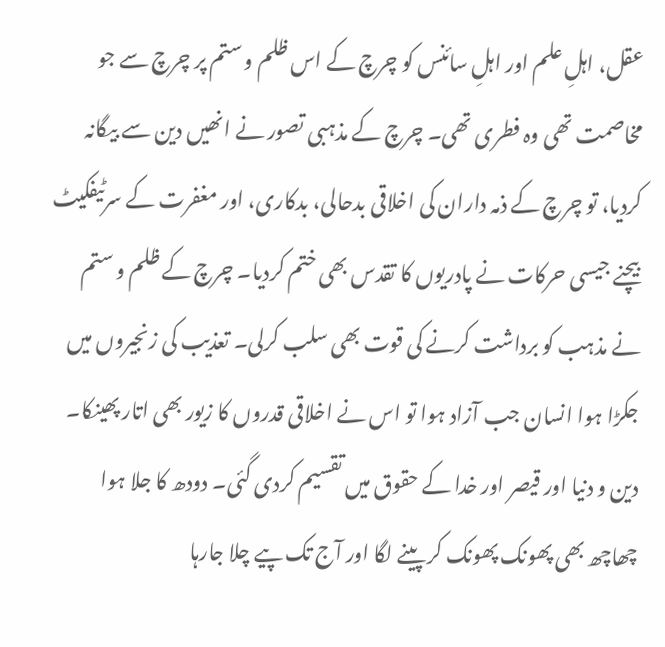عقل، اہلِ علم اور اہلِ سائنس کو چرچ کے اس ظلم و ستم پر چرچ سے جو مخاصمت تھی وہ فطری تھی۔ چرچ کے مذہبی تصور نے انھیں دین سے بیگانہ کردیا، تو چرچ کے ذمہ داران کی اخلاقی بدحالی، بدکاری، اور مغفرت کے سرٹیفکیٹ بیچنے جیسی حرکات نے پادریوں کا تقدس بھی ختم کردیا۔ چرچ کے ظلم و ستم نے مذہب کو برداشت کرنے کی قوت بھی سلب کرلی۔ تعذیب کی زنجیروں میں جکڑا ہوا انسان جب آزاد ہوا تو اس نے اخلاقی قدروں کا زیور بھی اتار پھینکا۔ دین و دنیا اور قیصر اور خدا کے حقوق میں تقسیم کردی گئی۔ دودھ کا جلا ہوا چھاچھ بھی پھونک پھونک کر پینے لگا اور آج تک پیے چلا جارہا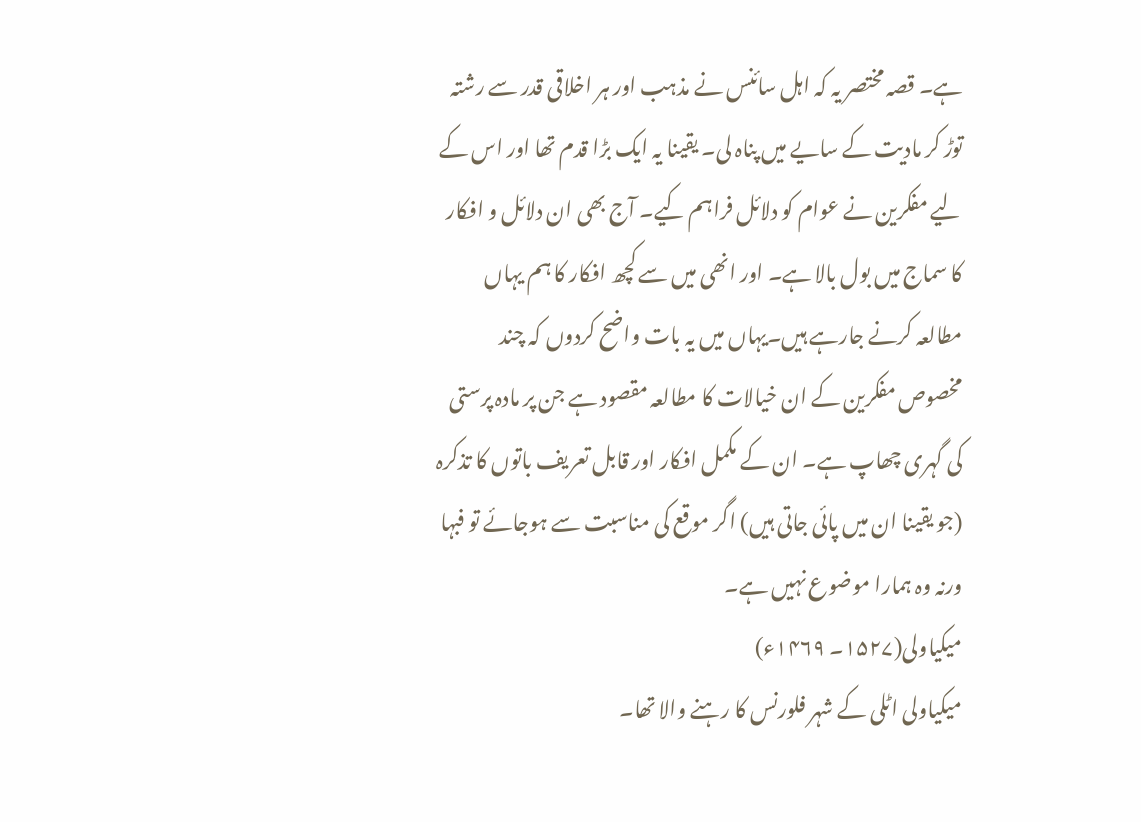ہے۔ قصہ مختصر یہ کہ اہل سائنس نے مذہب اور ہر اخلاقی قدر سے رشتہ توڑ کر مادیت کے سایے میں پناہ لی۔ یقینا یہ ایک بڑا قدم تھا اور اس کے لیے مفکرین نے عوام کو دلائل فراہم کیے۔ آج بھی ان دلائل و افکار کا سماج میں بول بالا ہے۔ اور انھی میں سے کچھ افکار کا ہم یہاں مطالعہ کرنے جارہے ہیں۔یہاں میں یہ بات واضح کردوں کہ چند مخصوص مفکرین کے ان خیالات کا مطالعہ مقصود ہے جن پر مادہ پرستی کی گہری چھاپ ہے۔ ان کے مکمل افکار اور قابل تعریف باتوں کا تذکرہ (جو یقینا ان میں پائی جاتی ہیں) اگر موقع کی مناسبت سے ہوجائے تو فبہا ورنہ وہ ہمارا موضوع نہیں ہے۔
میکیاولی(۱۵۲۷۔ ۱۴۶۹ء)
میکیاولی اٹلی کے شہر فلورنس کا رہنے والا تھا۔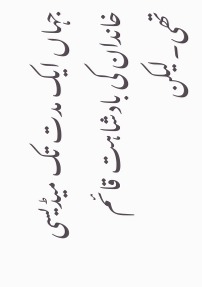جہاں ایک مدت تک میڈیسی خاندان کی بادشاہت قائم تھی۔لیکن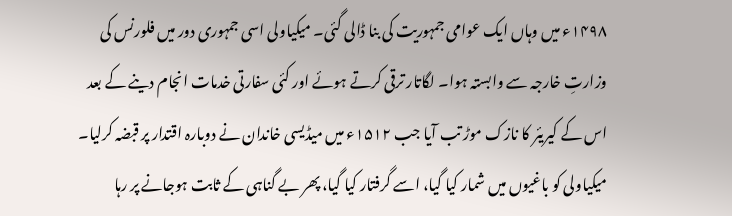۱۴۹۸ء میں وہاں ایک عوامی جمہوریت کی بنا ڈالی گئی۔ میکیاولی اسی جمہوری دور میں فلورنس کی وزارتِ خارجہ سے وابستہ ہوا۔ لگاتار ترقی کرتے ہوئے اور کئی سفارتی خدمات انجام دینے کے بعد اس کے کیریئر کا نازک موڑ تب آیا جب ۱۵۱۲ء میں میڈیسی خاندان نے دوبارہ اقتدار پر قبضہ کرلیا۔ میکیاولی کو باغیوں میں شمار کیا گیا، اسے گرفتار کیا گیا، پھر بے گناہی کے ثابت ہوجانے پر رہا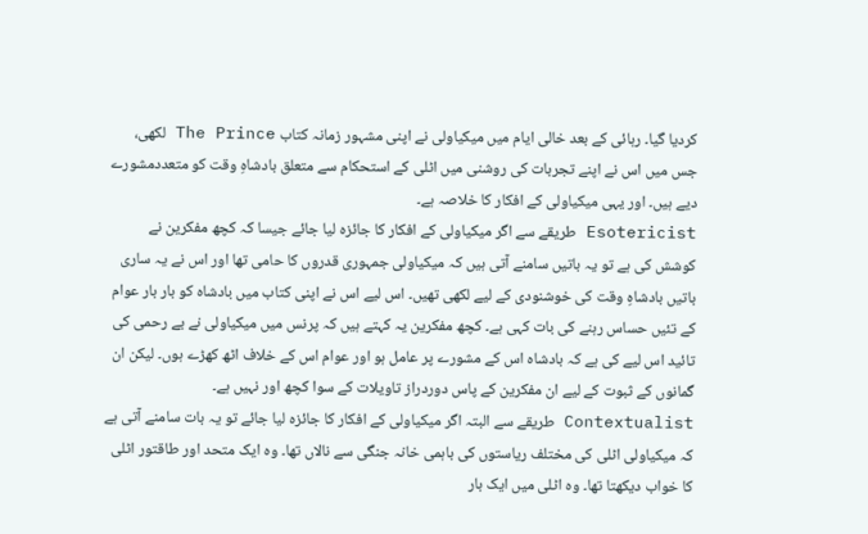کردیا گیا۔ رہائی کے بعد خالی ایام میں میکیاولی نے اپنی مشہور زمانہ کتاب The Prince لکھی، جس میں اس نے اپنے تجربات کی روشنی میں اٹلی کے استحکام سے متعلق بادشاہِ وقت کو متعددمشورے دیے ہیں۔ اور یہی میکیاولی کے افکار کا خلاصہ ہے۔
Esotericist طریقے سے اگر میکیاولی کے افکار کا جائزہ لیا جائے جیسا کہ کچھ مفکرین نے کوشش کی ہے تو یہ باتیں سامنے آتی ہیں کہ میکیاولی جمہوری قدروں کا حامی تھا اور اس نے یہ ساری باتیں بادشاہِ وقت کی خوشنودی کے لیے لکھی تھیں۔ اس لیے اس نے اپنی کتاب میں بادشاہ کو بار بار عوام کے تئیں حساس رہنے کی بات کہی ہے۔ کچھ مفکرین یہ کہتے ہیں کہ پرنس میں میکیاولی نے بے رحمی کی تائید اس لیے کی ہے کہ بادشاہ اس کے مشورے پر عامل ہو اور عوام اس کے خلاف اٹھ کھڑے ہوں۔ لیکن ان گمانوں کے ثبوت کے لیے ان مفکرین کے پاس دوردراز تاویلات کے سوا کچھ اور نہیں ہے۔
Contextualist طریقے سے البتہ اگر میکیاولی کے افکار کا جائزہ لیا جائے تو یہ بات سامنے آتی ہے کہ میکیاولی اٹلی کی مختلف ریاستوں کی باہمی خانہ جنگی سے نالاں تھا۔ وہ ایک متحد اور طاقتور اٹلی کا خواب دیکھتا تھا۔ وہ اٹلی میں ایک بار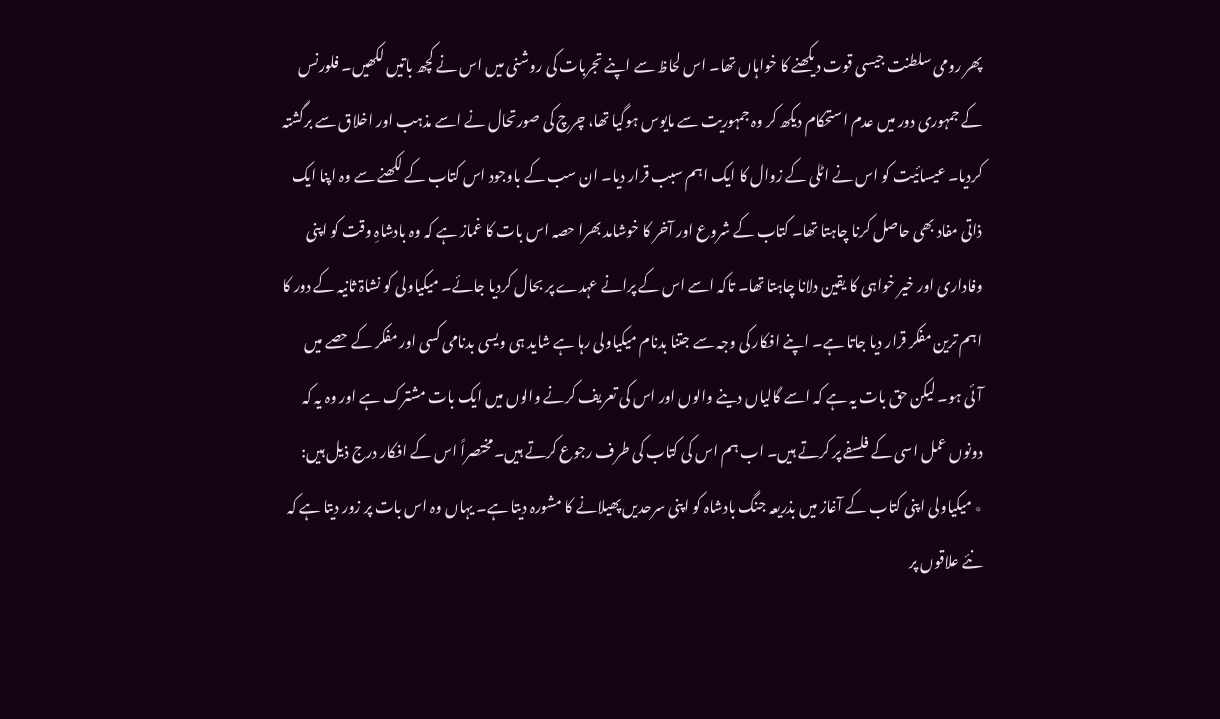پھر رومی سلطنت جیسی قوت دیکھنے کا خواہاں تھا۔ اس لحاظ سے اپنے تجربات کی روشنی میں اس نے کچھ باتیں لکھیں۔ فلورنس کے جمہوری دور میں عدم استحکام دیکھ کر وہ جمہوریت سے مایوس ہوگیا تھا، چرچ کی صورتحال نے اسے مذہب اور اخلاق سے برگشتہ کردیا۔ عیسائیت کو اس نے اٹلی کے زوال کا ایک اہم سبب قرار دیا۔ ان سب کے باوجود اس کتاب کے لکھنے سے وہ اپنا ایک ذاتی مفاد بھی حاصل کرنا چاہتا تھا۔ کتاب کے شروع اور آخر کا خوشامد بھرا حصہ اس بات کا غماز ہے کہ وہ بادشاہِ وقت کو اپنی وفاداری اور خیر خواہی کا یقین دلانا چاہتا تھا۔ تاکہ اسے اس کے پرانے عہدے پر بحال کردیا جائے۔ میکیاولی کو نشاۃ ثانیہ کے دور کا اہم ترین مفکر قرار دیا جاتا ہے۔ اپنے افکار کی وجہ سے جتنا بدنام میکیاولی رہا ہے شاید ہی ویسی بدنامی کسی اور مفکر کے حصے میں آئی ہو۔ لیکن حق بات یہ ہے کہ اسے گالیاں دینے والوں اور اس کی تعریف کرنے والوں میں ایک بات مشترک ہے اور وہ یہ کہ دونوں عمل اسی کے فلسفے پر کرتے ہیں۔ اب ہم اس کی کتاب کی طرف رجوع کرتے ہیں۔مختصراً اس کے افکار درج ذیل ہیں:
٭ میکیاولی اپنی کتاب کے آغاز میں بذریعہ جنگ بادشاہ کو اپنی سرحدیں پھیلانے کا مشورہ دیتا ہے۔ یہاں وہ اس بات پر زور دیتا ہے کہ نئے علاقوں پر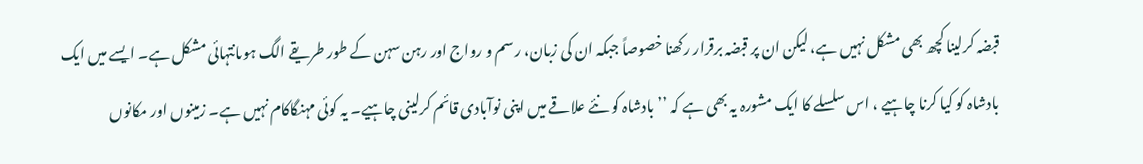قبضہ کرلینا کچھ بھی مشکل نہیں ہے، لیکن ان پر قبضہ برقرار رکھنا خصوصاً جبکہ ان کی زبان، رسم و رواج اور رہن سہن کے طور طریقے الگ ہوںانتہائی مشکل ہے۔ ایسے میں ایک بادشاہ کو کیا کرنا چاہیے ، اس سلسلے کا ایک مشورہ یہ بھی ہے کہ ’’بادشاہ کو نئے علاقے میں اپنی نوآبادی قائم کرلینی چاہیے۔ یہ کوئی مہنگاکام نہیں ہے۔ زمینوں اور مکانوں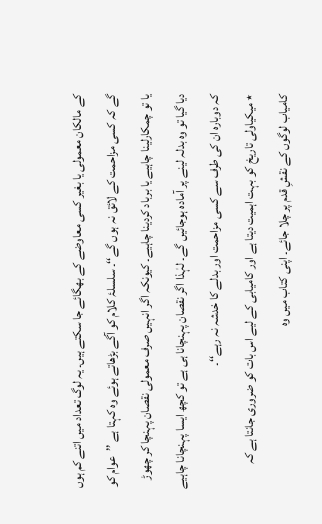کے مالکان معمولی یا بغیر کسی معاوضے کے بھگائے جا سکتے ہیں۔ یہ لوگ تعداد میں اتنے کم ہوں گے کہ کسی مزاحمت کے لائق نہ ہوں گے‘‘۔ سلسلۂ کلام کو آگے بڑھاتے ہوئے وہ کہتا ہے ’’عوام کو یا تو چمکارلینا چاہیے یا برباد کردینا چاہیے۔ کیونکہ اگر انہیں صرف معمولی نقصان پہنچا کر چھوڑ دیا گیا تو وہ بدلہ لینے پر آمادہ ہوجائیں گے۔ لہٰذا اگر نقصان پہنچانا ہی ہے تو کچھ ایسا پہنچانا چاہیے کہ دوبارہ ان کی طرف سے کسی مزاحمت اور بدلے کا خدشہ نہ رہے‘‘۔
٭ میکیاولی تاریخ کو بہت اہمیت دیتا ہے اور کامیابی کے لیے اس بات کو ضروری جانتا ہے کہ کامیاب لوگوں کے نقشِ قدم پر چلا جائے۔ اپنی کتاب میں وہ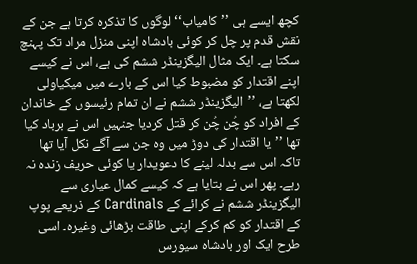کچھ ایسے ہی ’’کامیاب‘‘ لوگوں کا تذکرہ کرتا ہے جن کے نقش قدم پر چل کر کوئی بادشاہ اپنی منزل مراد تک پہنچ سکتا ہے۔ ایک مثال الیگزینڈر ششم کی ہے، اس نے کیسے اپنے اقتدار کو مضبوط کیا اس کے بارے میں میکیاولی لکھتا ہے، ’’الیگزینڈر ششم نے ان تمام رئیسوں کے خاندان کے افراد کو چُن چُن کر قتل کردیا جنہیں اس نے برباد کیا تھا ’’یا اقتدار کی دوڑ میں وہ جن سے آگے نکل آیا تھا تاکہ اس سے بدلہ لینے کا دعویدار یا کوئی حریف زندہ نہ رہے۔ پھر اس نے بتایا ہے کہ کیسے کمال عیاری سے الیگزینڈر ششم نے کرائے کے Cardinals کے ذریعے پوپ کے اقتدار کو کم کرکے اپنی طاقت بڑھائی وغیرہ۔ اسی طرح ایک اور بادشاہ سیورس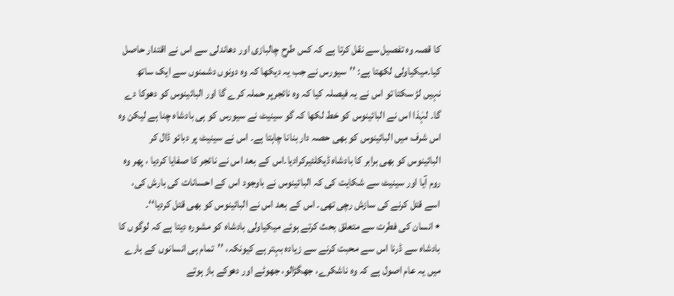کا قصہ وہ تفصیل سے نقل کرتا ہے کہ کس طرح چالبازی اور دھاندلی سے اس نے اقتدار حاصل کیا۔میکیاولی لکھتا ہے: ’’سیورس نے جب یہ دیکھا کہ وہ دونوں دشمنوں سے ایک ساتھ نہیں لڑ سکتا تو اس نے یہ فیصلہ کیا کہ وہ نائجرپر حملہ کرے گا اور البائینوس کو دھوکا دے گا۔ لہٰذا اس نے البائینوس کو خط لکھا کہ گو سینیٹ نے سیورس کو ہی بادشاہ چنا ہے لیکن وہ اس شرف میں البائینوس کو بھی حصہ دار بنانا چاہتا ہے۔ اس نے سینیٹ پر دبائو ڈال کر البائینوس کو بھی برابر کا بادشاہ ڈیکلئیرکرادیا۔اس کے بعد اس نے نائجر کا صفایا کردیا ، پھر وہ روم آیا اور سینیٹ سے شکایت کی کہ البائینوس نے باوجود اس کے احسانات کی بارش کی، اسے قتل کرنے کی سازش رچی تھی۔ اس کے بعد اس نے البائینوس کو بھی قتل کردیا‘‘۔
٭ انسان کی فطرت سے متعلق بحث کرتے ہوئے میکیاولی بادشاہ کو مشورہ دیتا ہے کہ لوگوں کا بادشاہ سے ڈرنا اس سے محبت کرنے سے زیادہ بہتر ہے کیونکہ، ’’تمام ہی انسانوں کے بارے میں یہ عام اصول ہے کہ وہ ناشکرے، جھگڑالو، جھوٹے اور دھوکے باز ہوتے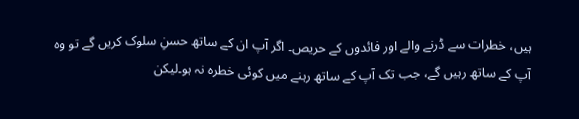ہیں، خطرات سے ڈرنے والے اور فائدوں کے حریص۔ اگر آپ ان کے ساتھ حسنِ سلوک کریں گے تو وہ آپ کے ساتھ رہیں گے، جب تک آپ کے ساتھ رہنے میں کوئی خطرہ نہ ہو۔لیکن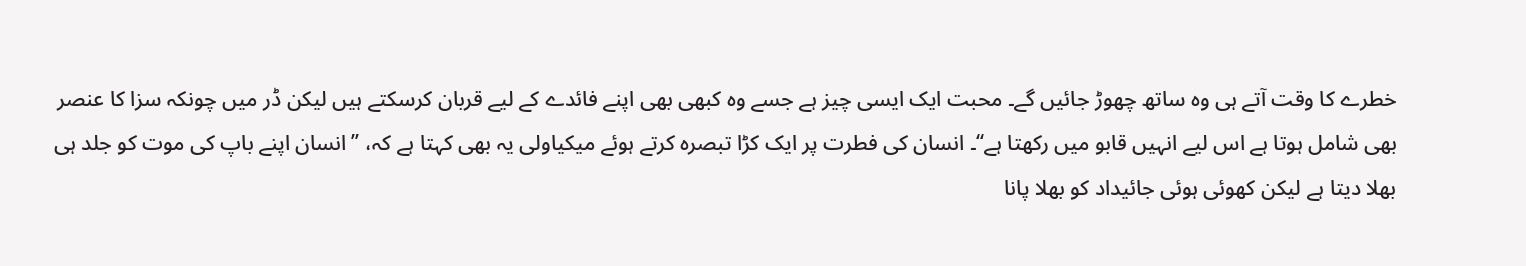خطرے کا وقت آتے ہی وہ ساتھ چھوڑ جائیں گے۔ محبت ایک ایسی چیز ہے جسے وہ کبھی بھی اپنے فائدے کے لیے قربان کرسکتے ہیں لیکن ڈر میں چونکہ سزا کا عنصر بھی شامل ہوتا ہے اس لیے انہیں قابو میں رکھتا ہے‘‘۔ انسان کی فطرت پر ایک کڑا تبصرہ کرتے ہوئے میکیاولی یہ بھی کہتا ہے کہ، ’’انسان اپنے باپ کی موت کو جلد ہی بھلا دیتا ہے لیکن کھوئی ہوئی جائیداد کو بھلا پانا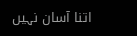اتنا آسان نہیں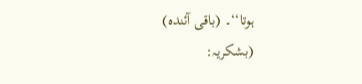ہوتا‘‘۔ (باقی آئندہ)
(بشکریہ: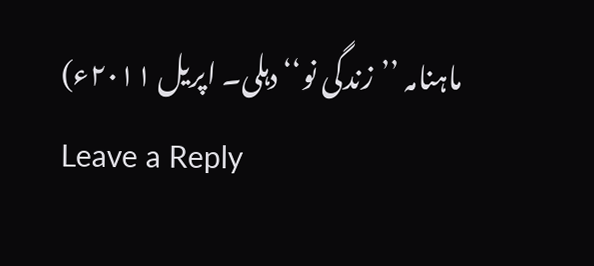ماہنامہ ’’زندگی نو‘‘ دہلی۔ اپریل ۲۰۱۱ء)
Leave a Reply